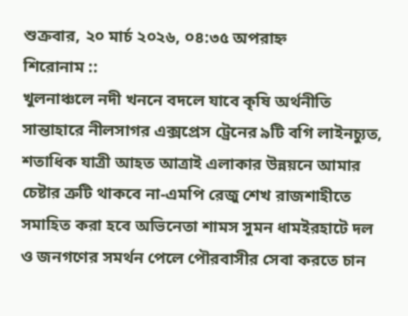শুক্রবার, ২০ মার্চ ২০২৬, ০৪:৩৫ অপরাহ্ন
শিরোনাম ::
খুলনাঞ্চলে নদী খননে বদলে যাবে কৃষি অর্থনীতি সান্তাহারে নীলসাগর এক্সপ্রেস ট্রেনের ৯টি বগি লাইনচ্যুত, শতাধিক যাত্রী আহত আত্রাই এলাকার উন্নয়নে আমার চেষ্টার ত্রুটি থাকবে না-এমপি রেজু শেখ রাজশাহীতে সমাহিত করা হবে অভিনেতা শামস সুমন ধামইরহাটে দল ও জনগণের সমর্থন পেলে পৌরবাসীর সেবা করতে চান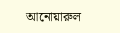আনোয়ারুল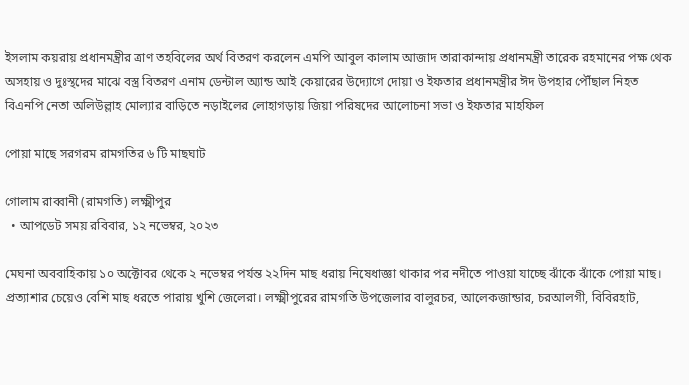ইসলাম কয়রায় প্রধানমন্ত্রীর ত্রাণ তহবিলের অর্থ বিতরণ করলেন এমপি আবুল কালাম আজাদ তারাকান্দায় প্রধানমন্ত্রী তারেক রহমানের পক্ষ থেক অসহায় ও দুঃস্থদের মাঝে বস্ত্র বিতরণ এনাম ডেন্টাল অ্যান্ড আই কেয়ারের উদ্যোগে দোয়া ও ইফতার প্রধানমন্ত্রীর ঈদ উপহার পৌঁছাল নিহত বিএনপি নেতা অলিউল্লাহ মোল্যার বাড়িতে নড়াইলের লোহাগড়ায় জিয়া পরিষদের আলোচনা সভা ও ইফতার মাহফিল

পোয়া মাছে সরগরম রামগতির ৬ টি মাছঘাট

গোলাম রাব্বানী (রামগতি) লক্ষ্মীপুর
  • আপডেট সময় রবিবার, ১২ নভেম্বর, ২০২৩

মেঘনা অববাহিকায় ১০ অক্টোবর থেকে ২ নভেম্বর পর্যন্ত ২২দিন মাছ ধরায় নিষেধাজ্ঞা থাকার পর নদীতে পাওয়া যাচ্ছে ঝাঁকে ঝাঁকে পোয়া মাছ। প্রত্যাশার চেয়েও বেশি মাছ ধরতে পারায় খুশি জেলেরা। লক্ষ্মীপুরের রামগতি উপজেলার বালুরচর, আলেকজান্ডার, চরআলগী, বিবিরহাট,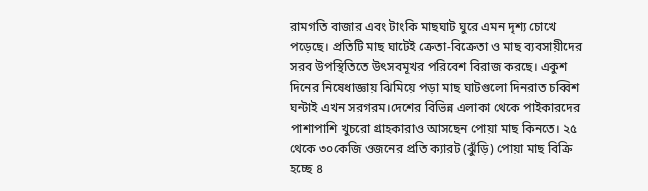রামগতি বাজার এবং টাংকি মাছঘাট ঘুরে এমন দৃশ্য চোখে পড়েছে। প্রতিটি মাছ ঘাটেই ক্রেতা-বিক্রেতা ও মাছ ব্যবসায়ীদের সরব উপস্থিতিতে উৎসবমূখর পরিবেশ বিরাজ করছে। একুশ দিনের নিষেধাজ্ঞায় ঝিমিয়ে পড়া মাছ ঘাটগুলো দিনরাত চব্বিশ ঘন্টাই এখন সরগরম।দেশের বিভিন্ন এলাকা থেকে পাইকারদের পাশাপাশি খুচরো গ্রাহকারাও আসছেন পোয়া মাছ কিনতে। ২৫ থেকে ৩০কেজি ওজনের প্রতি ক্যারট (ঝুঁড়ি) পোয়া মাছ বিক্রি হচ্ছে ৪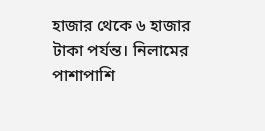হাজার থেকে ৬ হাজার টাকা পর্যন্ত। নিলামের পাশাপাশি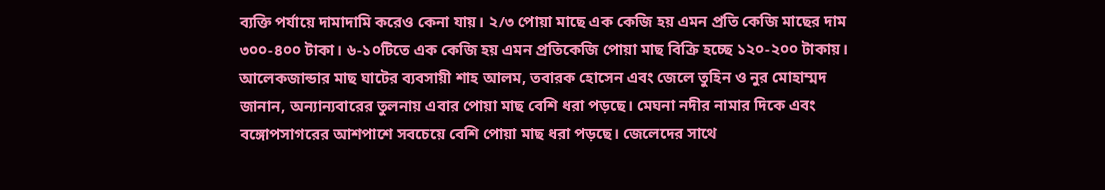ব্যক্তি পর্যায়ে দামাদামি করেও কেনা যায়। ২/৩ পোয়া মাছে এক কেজি হয় এমন প্রতি কেজি মাছের দাম ৩০০-৪০০ টাকা। ৬-১০টিতে এক কেজি হয় এমন প্রতিকেজি পোয়া মাছ বিক্রি হচ্ছে ১২০-২০০ টাকায়। আলেকজান্ডার মাছ ঘাটের ব্যবসায়ী শাহ আলম, তবারক হোসেন এবং জেলে তুহিন ও নুর মোহাম্মদ জানান, অন্যান্যবারের তুলনায় এবার পোয়া মাছ বেশি ধরা পড়ছে। মেঘনা নদীর নামার দিকে এবং বঙ্গোপসাগরের আশপাশে সবচেয়ে বেশি পোয়া মাছ ধরা পড়ছে। জেলেদের সাথে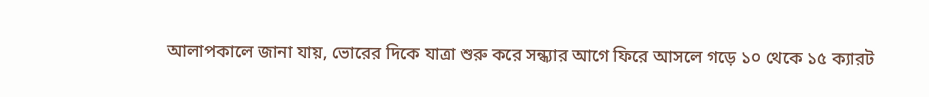আলাপকালে জানা যায়, ভোরের দিকে যাত্রা শুরু করে সন্ধ্যার আগে ফিরে আসলে গড়ে ১০ থেকে ১৫ ক্যারট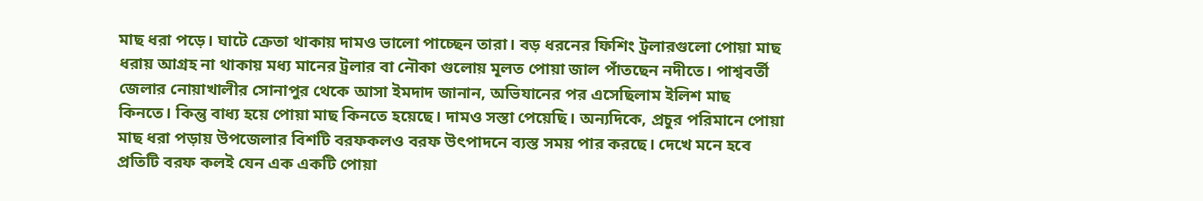মাছ ধরা পড়ে। ঘাটে ক্রেতা থাকায় দামও ভালো পাচ্ছেন তারা। বড় ধরনের ফিশিং ট্রলারগুলো পোয়া মাছ ধরায় আগ্রহ না থাকায় মধ্য মানের ট্রলার বা নৌকা গুলোয় মূলত পোয়া জাল পাঁতছেন নদীতে। পাশ্ববর্তী জেলার নোয়াখালীর সোনাপুর থেকে আসা ইমদাদ জানান, অভিযানের পর এসেছিলাম ইলিশ মাছ কিনতে। কিন্তু বাধ্য হয়ে পোয়া মাছ কিনতে হয়েছে। দামও সস্তা পেয়েছি। অন্যদিকে, প্রচুর পরিমানে পোয়া মাছ ধরা পড়ায় উপজেলার বিশটি বরফকলও বরফ উৎপাদনে ব্যস্ত সময় পার করছে। দেখে মনে হবে প্রতিটি বরফ কলই যেন এক একটি পোয়া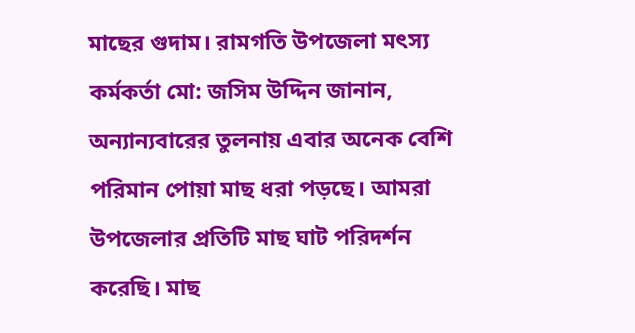মাছের গুদাম। রামগতি উপজেলা মৎস্য কর্মকর্তা মো: জসিম উদ্দিন জানান, অন্যান্যবারের তুলনায় এবার অনেক বেশি পরিমান পোয়া মাছ ধরা পড়ছে। আমরা উপজেলার প্রতিটি মাছ ঘাট পরিদর্শন করেছি। মাছ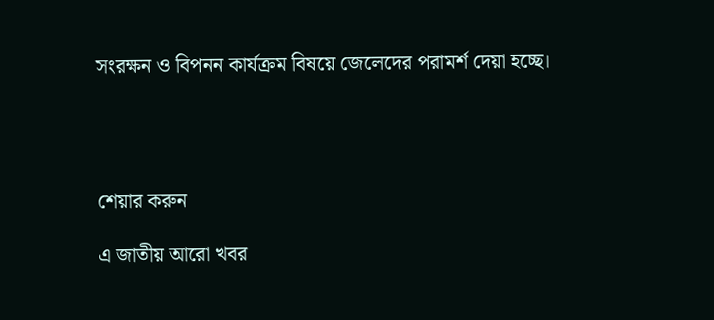সংরক্ষন ও বিপনন কার্যক্রম বিষয়ে জেলেদের পরামর্শ দেয়া হচ্ছে।




শেয়ার করুন

এ জাতীয় আরো খবর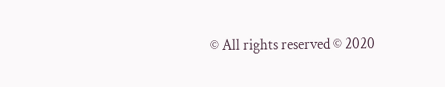© All rights reserved © 2020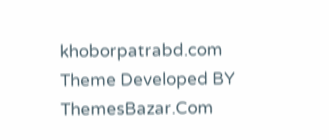khoborpatrabd.com
Theme Developed BY ThemesBazar.Com